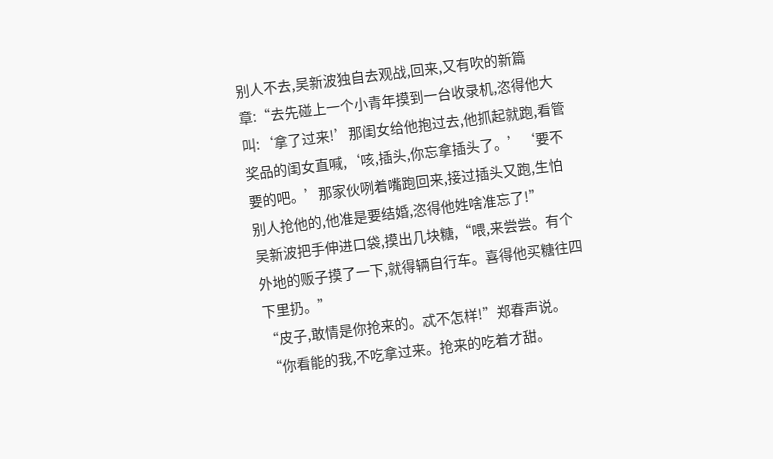别人不去,吴新波独自去观战,回来,又有吹的新篇章:“去先碰上一个小青年摸到一台收录机,恣得他大叫:‘拿了过来!’那闺女给他抱过去,他抓起就跑,看管奖品的闺女直喊,‘咳,插头,你忘拿插头了。’‘要不要的吧。’那家伙咧着嘴跑回来,接过插头又跑,生怕别人抢他的,他准是要结婚,恣得他姓啥准忘了!”
吴新波把手伸进口袋,摸出几块糖,“喂,来尝尝。有个外地的贩子摸了一下,就得辆自行车。喜得他买糖往四下里扔。”
“皮子,敢情是你抢来的。忒不怎样!”郑春声说。
“你看能的我,不吃拿过来。抢来的吃着才甜。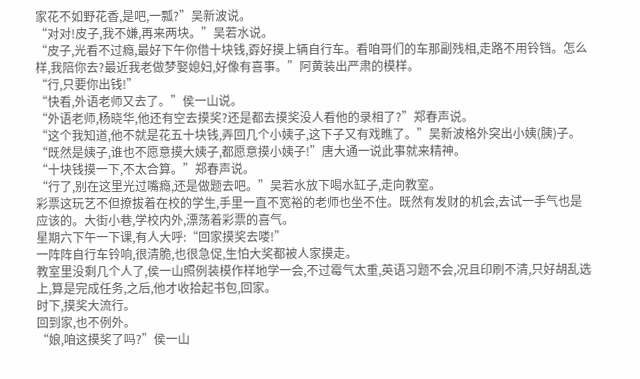家花不如野花香,是吧,一瓢?”吴新波说。
“对对!皮子,我不嫌,再来两块。”吴若水说。
“皮子,光看不过瘾,最好下午你借十块钱,孬好摸上辆自行车。看咱哥们的车那副残相,走路不用铃铛。怎么样,我陪你去?最近我老做梦娶媳妇,好像有喜事。”阿黄装出严肃的模样。
“行,只要你出钱!”
“快看,外语老师又去了。”侯一山说。
“外语老师,杨晓华,他还有空去摸奖?还是都去摸奖没人看他的录相了?”郑春声说。
“这个我知道,他不就是花五十块钱,弄回几个小姨子,这下子又有戏瞧了。”吴新波格外突出小姨(胰)子。
“既然是姨子,谁也不愿意摸大姨子,都愿意摸小姨子!”唐大通一说此事就来精神。
“十块钱摸一下,不太合算。”郑春声说。
“行了,别在这里光过嘴瘾,还是做题去吧。”吴若水放下喝水缸子,走向教室。
彩票这玩艺不但撩拔着在校的学生,手里一直不宽裕的老师也坐不住。既然有发财的机会,去试一手气也是应该的。大街小巷,学校内外,漂荡着彩票的喜气。
星期六下午一下课,有人大呼:“回家摸奖去喽!”
一阵阵自行车铃响,很清脆,也很急促,生怕大奖都被人家摸走。
教室里没剩几个人了,侯一山照例装模作样地学一会,不过霉气太重,英语习题不会,况且印刷不清,只好胡乱选上,算是完成任务,之后,他才收拾起书包,回家。
时下,摸奖大流行。
回到家,也不例外。
“娘,咱这摸奖了吗?”侯一山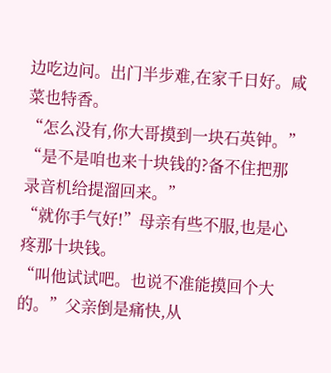边吃边问。出门半步难,在家千日好。咸菜也特香。
“怎么没有,你大哥摸到一块石英钟。”
“是不是咱也来十块钱的?备不住把那录音机给提溜回来。”
“就你手气好!”母亲有些不服,也是心疼那十块钱。
“叫他试试吧。也说不准能摸回个大的。”父亲倒是痛快,从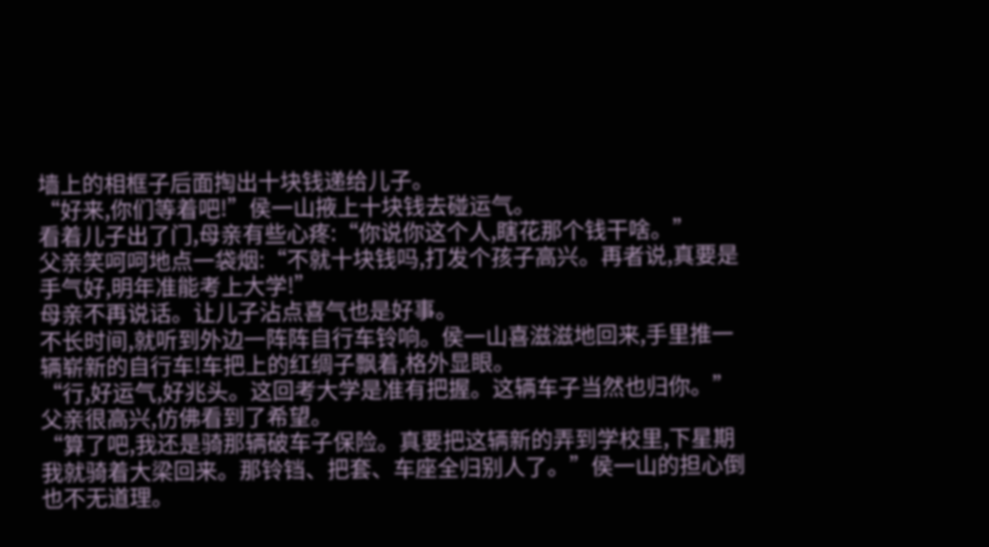墙上的相框子后面掏出十块钱递给儿子。
“好来,你们等着吧!”侯一山掖上十块钱去碰运气。
看着儿子出了门,母亲有些心疼:“你说你这个人,瞎花那个钱干啥。”
父亲笑呵呵地点一袋烟:“不就十块钱吗,打发个孩子高兴。再者说,真要是手气好,明年准能考上大学!”
母亲不再说话。让儿子沾点喜气也是好事。
不长时间,就听到外边一阵阵自行车铃响。侯一山喜滋滋地回来,手里推一辆崭新的自行车!车把上的红绸子飘着,格外显眼。
“行,好运气,好兆头。这回考大学是准有把握。这辆车子当然也归你。”父亲很高兴,仿佛看到了希望。
“算了吧,我还是骑那辆破车子保险。真要把这辆新的弄到学校里,下星期我就骑着大梁回来。那铃铛、把套、车座全归别人了。”侯一山的担心倒也不无道理。